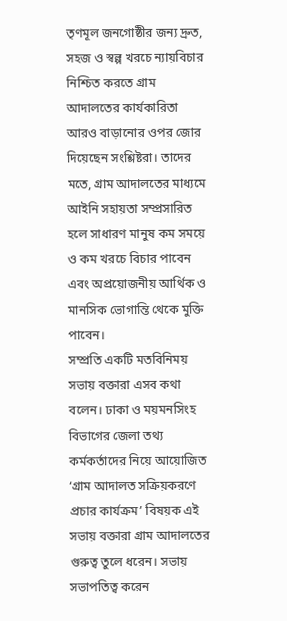তৃণমূল জনগোষ্ঠীর জন্য দ্রুত, সহজ ও স্বল্প খরচে ন্যায়বিচার নিশ্চিত করতে গ্রাম আদালতের কার্যকারিতা আরও বাড়ানোর ওপর জোর দিয়েছেন সংশ্লিষ্টরা। তাদের মতে, গ্রাম আদালতের মাধ্যমে আইনি সহায়তা সম্প্রসারিত হলে সাধারণ মানুষ কম সময়ে ও কম খরচে বিচার পাবেন এবং অপ্রয়োজনীয় আর্থিক ও মানসিক ভোগান্তি থেকে মুক্তি পাবেন।
সম্প্রতি একটি মতবিনিময় সভায় বক্তারা এসব কথা বলেন। ঢাকা ও ময়মনসিংহ বিভাগের জেলা তথ্য কর্মকর্তাদের নিয়ে আয়োজিত ‘গ্রাম আদালত সক্রিয়করণে প্রচার কার্যক্রম’ বিষয়ক এই সভায় বক্তারা গ্রাম আদালতের গুরুত্ব তুলে ধরেন। সভায় সভাপতিত্ব করেন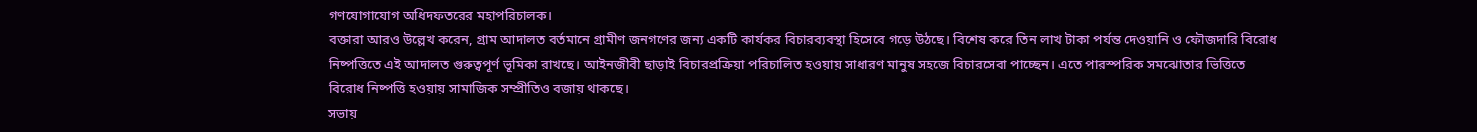গণযোগাযোগ অধিদফতরের মহাপরিচালক।
বক্তারা আরও উল্লেখ করেন, গ্রাম আদালত বর্তমানে গ্রামীণ জনগণের জন্য একটি কার্যকর বিচারব্যবস্থা হিসেবে গড়ে উঠছে। বিশেষ করে তিন লাখ টাকা পর্যন্ত দেওয়ানি ও ফৌজদারি বিরোধ নিষ্পত্তিতে এই আদালত গুরুত্বপূর্ণ ভূমিকা রাখছে। আইনজীবী ছাড়াই বিচারপ্রক্রিয়া পরিচালিত হওয়ায় সাধারণ মানুষ সহজে বিচারসেবা পাচ্ছেন। এতে পারস্পরিক সমঝোতার ভিত্তিতে বিরোধ নিষ্পত্তি হওয়ায় সামাজিক সম্প্রীতিও বজায় থাকছে।
সভায়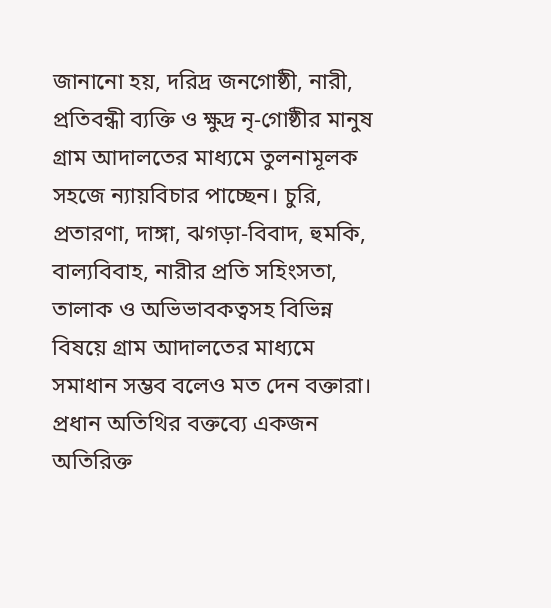জানানো হয়, দরিদ্র জনগোষ্ঠী, নারী, প্রতিবন্ধী ব্যক্তি ও ক্ষুদ্র নৃ-গোষ্ঠীর মানুষ গ্রাম আদালতের মাধ্যমে তুলনামূলক সহজে ন্যায়বিচার পাচ্ছেন। চুরি, প্রতারণা, দাঙ্গা, ঝগড়া-বিবাদ, হুমকি, বাল্যবিবাহ, নারীর প্রতি সহিংসতা, তালাক ও অভিভাবকত্বসহ বিভিন্ন বিষয়ে গ্রাম আদালতের মাধ্যমে সমাধান সম্ভব বলেও মত দেন বক্তারা।
প্রধান অতিথির বক্তব্যে একজন অতিরিক্ত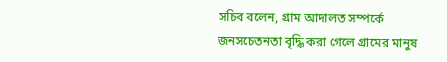সচিব বলেন, গ্রাম আদালত সম্পর্কে জনসচেতনতা বৃদ্ধি করা গেলে গ্রামের মানুষ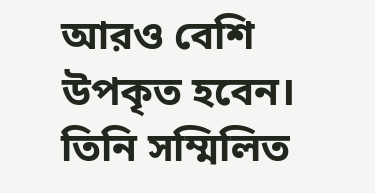আরও বেশি উপকৃত হবেন। তিনি সম্মিলিত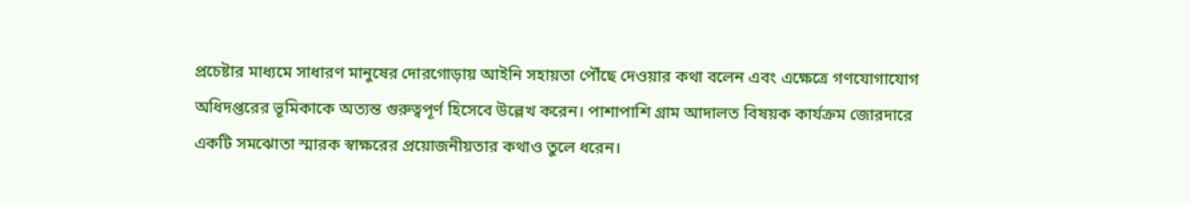প্রচেষ্টার মাধ্যমে সাধারণ মানুষের দোরগোড়ায় আইনি সহায়তা পৌঁছে দেওয়ার কথা বলেন এবং এক্ষেত্রে গণযোগাযোগ অধিদপ্তরের ভূমিকাকে অত্যন্ত গুরুত্বপূর্ণ হিসেবে উল্লেখ করেন। পাশাপাশি গ্রাম আদালত বিষয়ক কার্যক্রম জোরদারে একটি সমঝোতা স্মারক স্বাক্ষরের প্রয়োজনীয়তার কথাও তুলে ধরেন।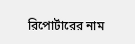রিপোর্টারের নাম